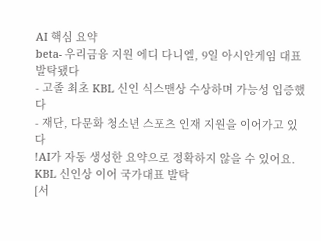AI 핵심 요약
beta- 우리금융 지원 에디 다니엘, 9일 아시안게임 대표 발탁됐다
- 고졸 최초 KBL 신인 식스맨상 수상하며 가능성 입증했다
- 재단, 다문화 청소년 스포츠 인재 지원을 이어가고 있다
!AI가 자동 생성한 요약으로 정확하지 않을 수 있어요.
KBL 신인상 이어 국가대표 발탁
[서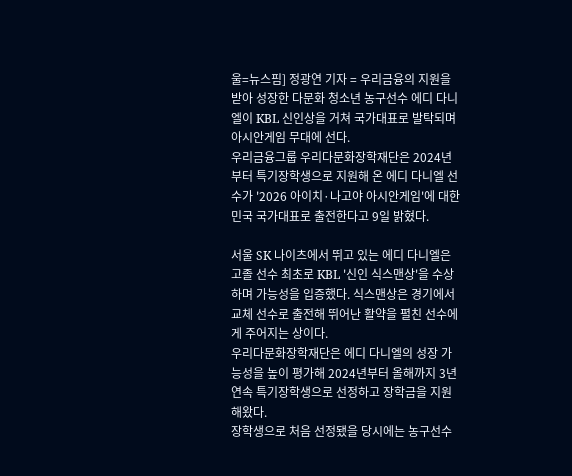울=뉴스핌] 정광연 기자 = 우리금융의 지원을 받아 성장한 다문화 청소년 농구선수 에디 다니엘이 KBL 신인상을 거쳐 국가대표로 발탁되며 아시안게임 무대에 선다.
우리금융그룹 우리다문화장학재단은 2024년부터 특기장학생으로 지원해 온 에디 다니엘 선수가 '2026 아이치·나고야 아시안게임'에 대한민국 국가대표로 출전한다고 9일 밝혔다.

서울 SK 나이츠에서 뛰고 있는 에디 다니엘은 고졸 선수 최초로 KBL '신인 식스맨상'을 수상하며 가능성을 입증했다. 식스맨상은 경기에서 교체 선수로 출전해 뛰어난 활약을 펼친 선수에게 주어지는 상이다.
우리다문화장학재단은 에디 다니엘의 성장 가능성을 높이 평가해 2024년부터 올해까지 3년 연속 특기장학생으로 선정하고 장학금을 지원해왔다.
장학생으로 처음 선정됐을 당시에는 농구선수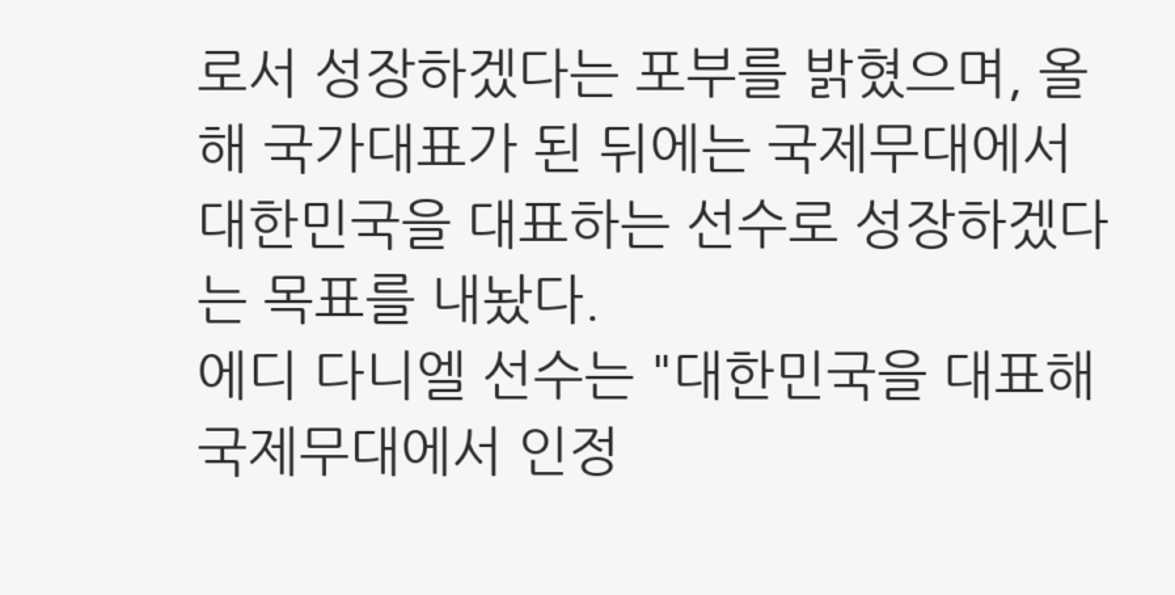로서 성장하겠다는 포부를 밝혔으며, 올해 국가대표가 된 뒤에는 국제무대에서 대한민국을 대표하는 선수로 성장하겠다는 목표를 내놨다.
에디 다니엘 선수는 "대한민국을 대표해 국제무대에서 인정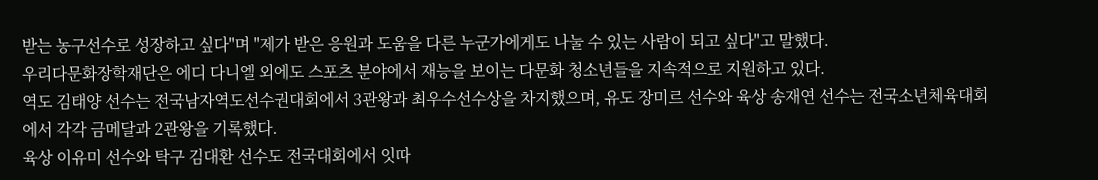받는 농구선수로 성장하고 싶다"며 "제가 받은 응원과 도움을 다른 누군가에게도 나눌 수 있는 사람이 되고 싶다"고 말했다.
우리다문화장학재단은 에디 다니엘 외에도 스포츠 분야에서 재능을 보이는 다문화 청소년들을 지속적으로 지원하고 있다.
역도 김태양 선수는 전국남자역도선수권대회에서 3관왕과 최우수선수상을 차지했으며, 유도 장미르 선수와 육상 송재연 선수는 전국소년체육대회에서 각각 금메달과 2관왕을 기록했다.
육상 이유미 선수와 탁구 김대환 선수도 전국대회에서 잇따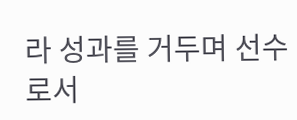라 성과를 거두며 선수로서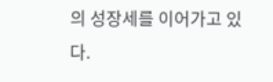의 성장세를 이어가고 있다.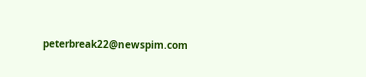peterbreak22@newspim.com